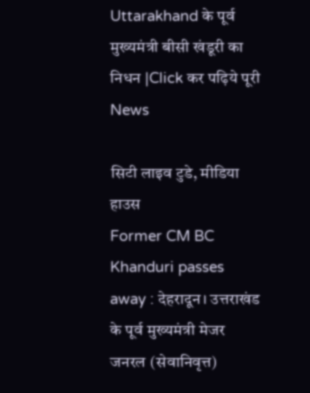Uttarakhand के पूर्व मुख्यमंत्री बीसी खंडूरी का निधन |Click कर पढ़िये पूरी News

सिटी लाइव टुडे, मीडिया हाउस
Former CM BC Khanduri passes away : देहरादून। उत्तराखंड के पूर्व मुख्यमंत्री मेजर जनरल (सेवानिवृत्त)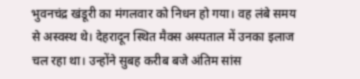भुवनचंद्र खंडूरी का मंगलवार को निधन हो गया। वह लंबे समय से अस्वस्थ थे। देहरादून स्थित मैक्स अस्पताल में उनका इलाज चल रहा था। उन्होंने सुबह करीब बजे अंतिम सांस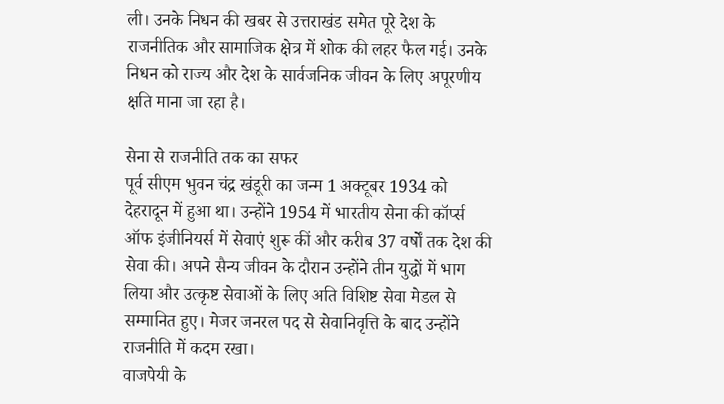ली। उनके निधन की खबर से उत्तराखंड समेत पूरे देश के राजनीतिक और सामाजिक क्षेत्र में शोक की लहर फैल गई। उनके निधन को राज्य और देश के सार्वजनिक जीवन के लिए अपूरणीय क्षति माना जा रहा है।

सेना से राजनीति तक का सफर
पूर्व सीएम भुवन चंद्र खंडूरी का जन्म 1 अक्टूबर 1934 को देहरादून में हुआ था। उन्होंने 1954 में भारतीय सेना की कॉर्प्स ऑफ इंजीनियर्स में सेवाएं शुरू कीं और करीब 37 वर्षों तक देश की सेवा की। अपने सैन्य जीवन के दौरान उन्होंने तीन युद्धों में भाग लिया और उत्कृष्ट सेवाओं के लिए अति विशिष्ट सेवा मेडल से सम्मानित हुए। मेजर जनरल पद से सेवानिवृत्ति के बाद उन्होंने राजनीति में कदम रखा।
वाजपेयी के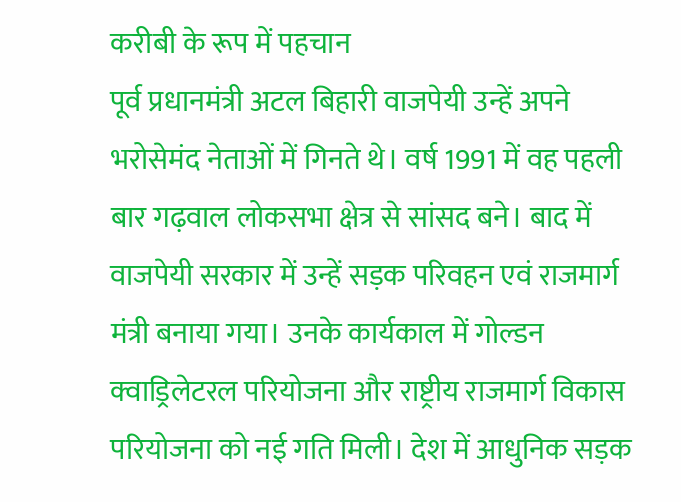करीबी के रूप में पहचान
पूर्व प्रधानमंत्री अटल बिहारी वाजपेयी उन्हें अपने भरोसेमंद नेताओं में गिनते थे। वर्ष 1991 में वह पहली बार गढ़वाल लोकसभा क्षेत्र से सांसद बने। बाद में वाजपेयी सरकार में उन्हें सड़क परिवहन एवं राजमार्ग मंत्री बनाया गया। उनके कार्यकाल में गोल्डन क्वाड्रिलेटरल परियोजना और राष्ट्रीय राजमार्ग विकास परियोजना को नई गति मिली। देश में आधुनिक सड़क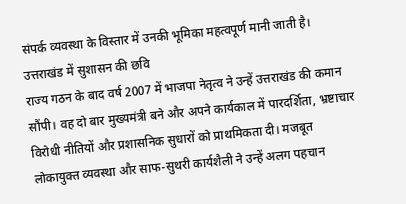संपर्क व्यवस्था के विस्तार में उनकी भूमिका महत्वपूर्ण मानी जाती है।
उत्तराखंड में सुशासन की छवि
राज्य गठन के बाद वर्ष 2007 में भाजपा नेतृत्व ने उन्हें उत्तराखंड की कमान सौंपी। वह दो बार मुख्यमंत्री बने और अपने कार्यकाल में पारदर्शिता, भ्रष्टाचार विरोधी नीतियों और प्रशासनिक सुधारों को प्राथमिकता दी। मजबूत लोकायुक्त व्यवस्था और साफ-सुथरी कार्यशैली ने उन्हें अलग पहचान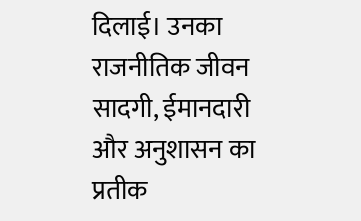दिलाई। उनका राजनीतिक जीवन सादगी, ईमानदारी और अनुशासन का प्रतीक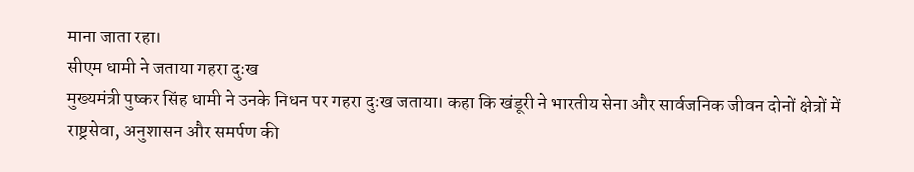माना जाता रहा।
सीएम धामी ने जताया गहरा दुःख
मुख्यमंत्री पुष्कर सिंह धामी ने उनके निधन पर गहरा दुःख जताया। कहा कि खंडूरी ने भारतीय सेना और सार्वजनिक जीवन दोनों क्षेत्रों में राष्ट्रसेवा, अनुशासन और समर्पण की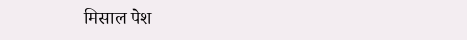मिसाल पेश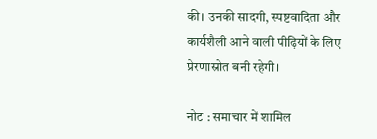की। उनकी सादगी, स्पष्टवादिता और कार्यशैली आने वाली पीढ़ियों के लिए प्रेरणास्रोत बनी रहेगी।

नोट : समाचार में शामिल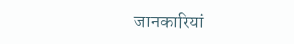जानकारियां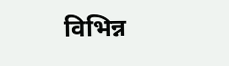विभिन्न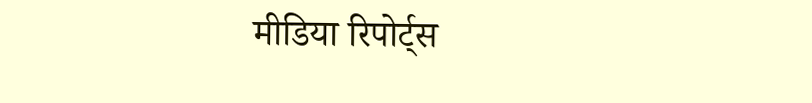मीडिया रिपोर्ट्स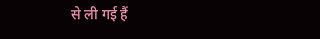से ली गई हैं